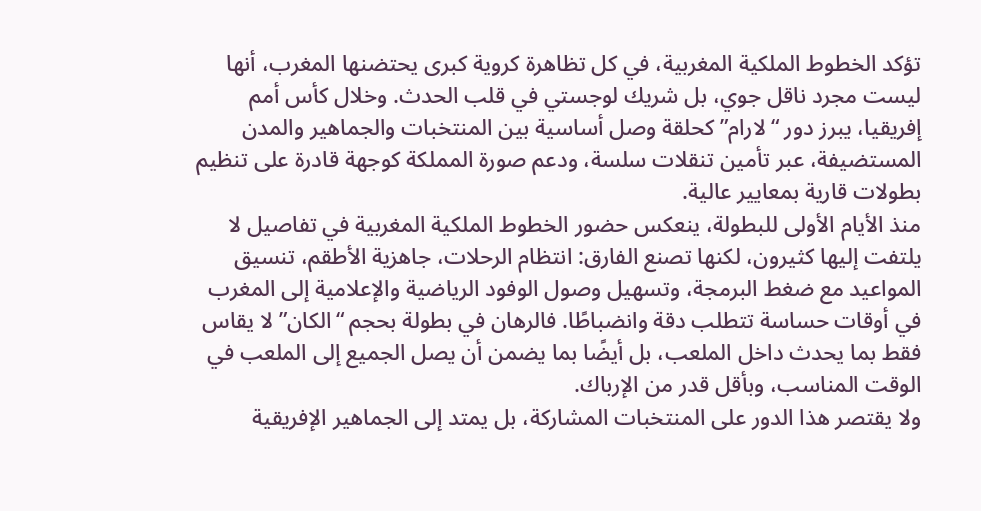تؤكد الخطوط الملكية المغربية، في كل تظاهرة كروية كبرى يحتضنها المغرب، أنها ليست مجرد ناقل جوي، بل شريك لوجستي في قلب الحدث. وخلال كأس أمم إفريقيا، يبرز دور “لارام” كحلقة وصل أساسية بين المنتخبات والجماهير والمدن المستضيفة، عبر تأمين تنقلات سلسة، ودعم صورة المملكة كوجهة قادرة على تنظيم بطولات قارية بمعايير عالية.
منذ الأيام الأولى للبطولة، ينعكس حضور الخطوط الملكية المغربية في تفاصيل لا يلتفت إليها كثيرون، لكنها تصنع الفارق: انتظام الرحلات، جاهزية الأطقم، تنسيق المواعيد مع ضغط البرمجة، وتسهيل وصول الوفود الرياضية والإعلامية إلى المغرب في أوقات حساسة تتطلب دقة وانضباطًا. فالرهان في بطولة بحجم “الكان” لا يقاس فقط بما يحدث داخل الملعب، بل أيضًا بما يضمن أن يصل الجميع إلى الملعب في الوقت المناسب، وبأقل قدر من الإرباك.
ولا يقتصر هذا الدور على المنتخبات المشاركة، بل يمتد إلى الجماهير الإفريقية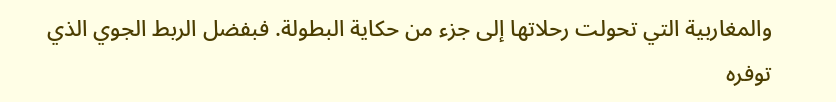والمغاربية التي تحولت رحلاتها إلى جزء من حكاية البطولة. فبفضل الربط الجوي الذي توفره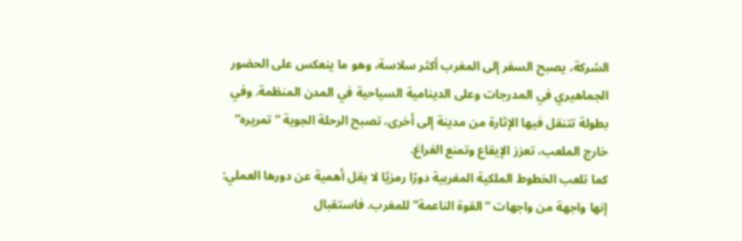الشركة، يصبح السفر إلى المغرب أكثر سلاسة، وهو ما ينعكس على الحضور الجماهيري في المدرجات وعلى الدينامية السياحية في المدن المنظمة. وفي بطولة تتنقل فيها الإثارة من مدينة إلى أخرى، تصبح الرحلة الجوية “تمريره” خارج الملعب، تعزز الإيقاع وتمنع الفراغ.
كما تلعب الخطوط الملكية المغربية دورًا رمزيًا لا يقل أهمية عن دورها العملي: إنها واجهة من واجهات “القوة الناعمة” للمغرب. فاستقبال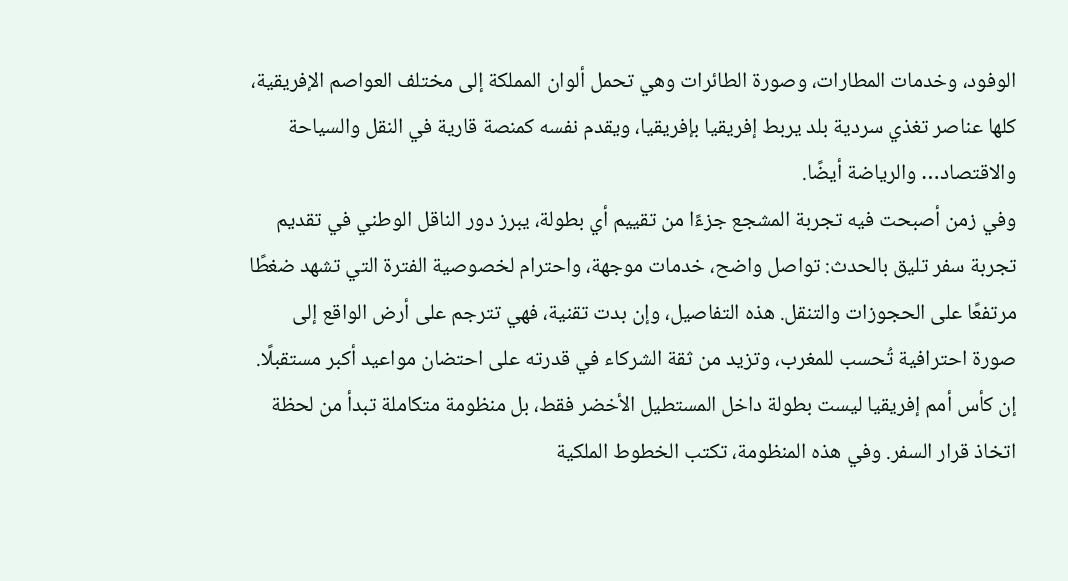الوفود، وخدمات المطارات، وصورة الطائرات وهي تحمل ألوان المملكة إلى مختلف العواصم الإفريقية، كلها عناصر تغذي سردية بلد يربط إفريقيا بإفريقيا، ويقدم نفسه كمنصة قارية في النقل والسياحة والاقتصاد… والرياضة أيضًا.
وفي زمن أصبحت فيه تجربة المشجع جزءًا من تقييم أي بطولة، يبرز دور الناقل الوطني في تقديم تجربة سفر تليق بالحدث: تواصل واضح، خدمات موجهة، واحترام لخصوصية الفترة التي تشهد ضغطًا مرتفعًا على الحجوزات والتنقل. هذه التفاصيل، وإن بدت تقنية، فهي تترجم على أرض الواقع إلى صورة احترافية تُحسب للمغرب، وتزيد من ثقة الشركاء في قدرته على احتضان مواعيد أكبر مستقبلًا.
إن كأس أمم إفريقيا ليست بطولة داخل المستطيل الأخضر فقط، بل منظومة متكاملة تبدأ من لحظة اتخاذ قرار السفر. وفي هذه المنظومة، تكتب الخطوط الملكية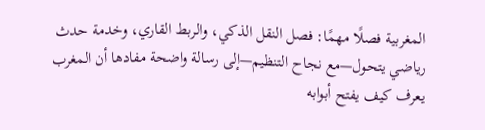المغربية فصلًا مهمًا: فصل النقل الذكي، والربط القاري، وخدمة حدث رياضي يتحول—مع نجاح التنظيم—إلى رسالة واضحة مفادها أن المغرب يعرف كيف يفتح أبوابه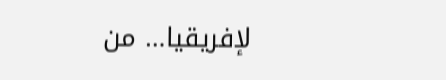لإفريقيا… من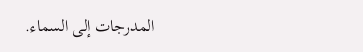المدرجات إلى السماء.